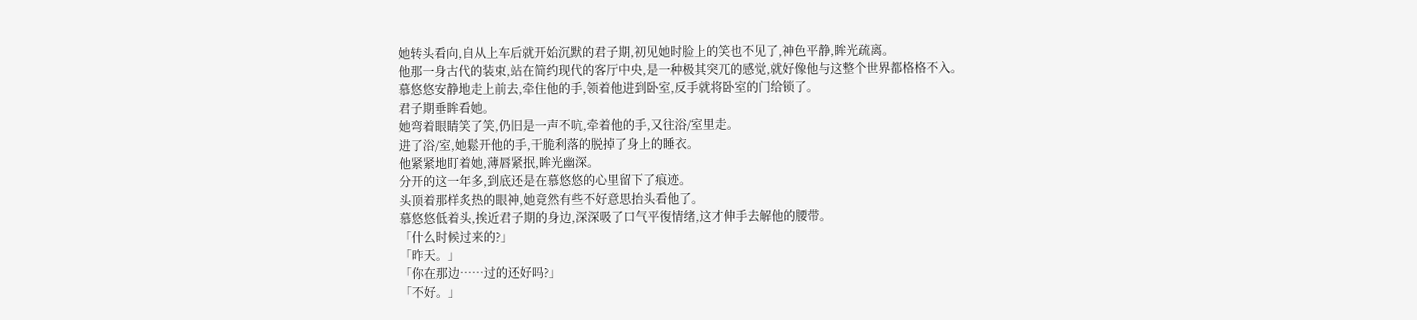她转头看向,自从上车后就开始沉默的君子期,初见她时脸上的笑也不见了,神色平静,眸光疏离。
他那一身古代的装束,站在简约现代的客厅中央,是一种极其突兀的感觉,就好像他与这整个世界都格格不入。
慕悠悠安静地走上前去,牵住他的手,领着他进到卧室,反手就将卧室的门给锁了。
君子期垂眸看她。
她弯着眼睛笑了笑,仍旧是一声不吭,牵着他的手,又往浴/室里走。
进了浴/室,她鬆开他的手,干脆利落的脱掉了身上的睡衣。
他紧紧地盯着她,薄唇紧抿,眸光幽深。
分开的这一年多,到底还是在慕悠悠的心里留下了痕迹。
头顶着那样炙热的眼神,她竟然有些不好意思抬头看他了。
慕悠悠低着头,挨近君子期的身边,深深吸了口气平復情绪,这才伸手去解他的腰带。
「什么时候过来的?」
「昨天。」
「你在那边……过的还好吗?」
「不好。」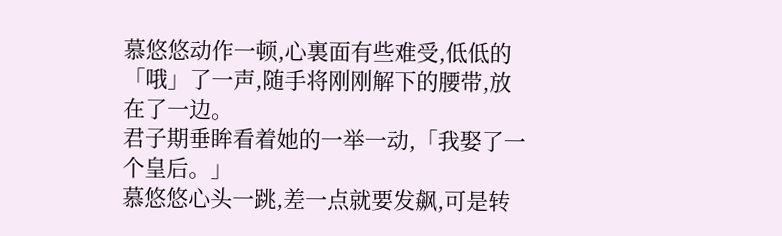慕悠悠动作一顿,心裏面有些难受,低低的「哦」了一声,随手将刚刚解下的腰带,放在了一边。
君子期垂眸看着她的一举一动,「我娶了一个皇后。」
慕悠悠心头一跳,差一点就要发飙,可是转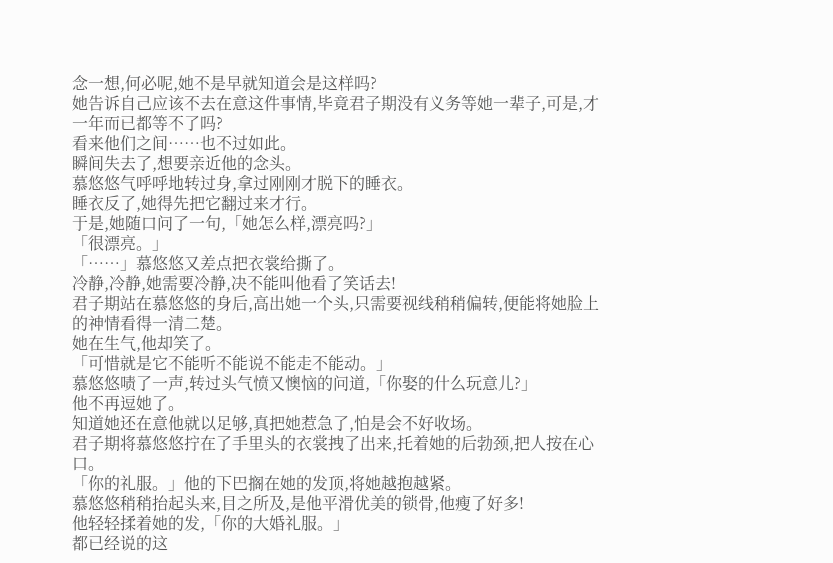念一想,何必呢,她不是早就知道会是这样吗?
她告诉自己应该不去在意这件事情,毕竟君子期没有义务等她一辈子,可是,才一年而已都等不了吗?
看来他们之间……也不过如此。
瞬间失去了,想要亲近他的念头。
慕悠悠气呼呼地转过身,拿过刚刚才脱下的睡衣。
睡衣反了,她得先把它翻过来才行。
于是,她随口问了一句,「她怎么样,漂亮吗?」
「很漂亮。」
「……」慕悠悠又差点把衣裳给撕了。
冷静,冷静,她需要冷静,决不能叫他看了笑话去!
君子期站在慕悠悠的身后,高出她一个头,只需要视线稍稍偏转,便能将她脸上的神情看得一清二楚。
她在生气,他却笑了。
「可惜就是它不能听不能说不能走不能动。」
慕悠悠啧了一声,转过头气愤又懊恼的问道,「你娶的什么玩意儿?」
他不再逗她了。
知道她还在意他就以足够,真把她惹急了,怕是会不好收场。
君子期将慕悠悠拧在了手里头的衣裳拽了出来,托着她的后勃颈,把人按在心口。
「你的礼服。」他的下巴搁在她的发顶,将她越抱越紧。
慕悠悠稍稍抬起头来,目之所及,是他平滑优美的锁骨,他瘦了好多!
他轻轻揉着她的发,「你的大婚礼服。」
都已经说的这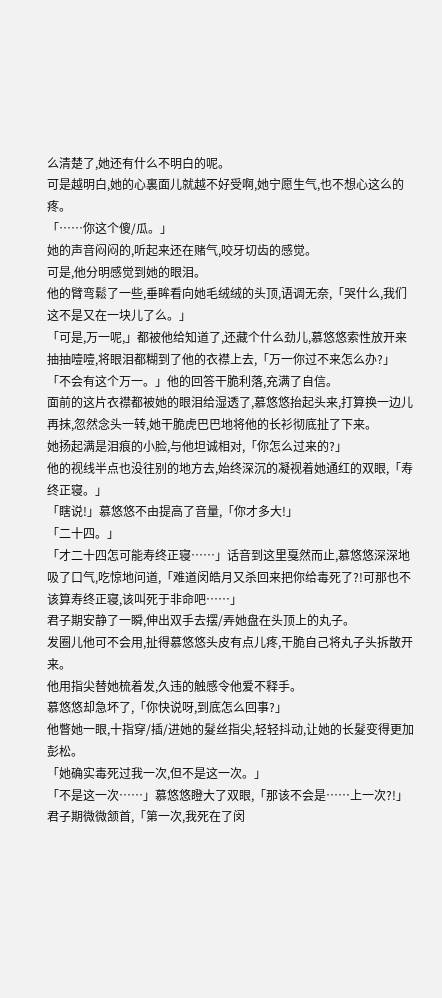么清楚了,她还有什么不明白的呢。
可是越明白,她的心裏面儿就越不好受啊,她宁愿生气,也不想心这么的疼。
「……你这个傻/瓜。」
她的声音闷闷的,听起来还在赌气,咬牙切齿的感觉。
可是,他分明感觉到她的眼泪。
他的臂弯鬆了一些,垂眸看向她毛绒绒的头顶,语调无奈,「哭什么,我们这不是又在一块儿了么。」
「可是,万一呢,」都被他给知道了,还藏个什么劲儿,慕悠悠索性放开来抽抽噎噎,将眼泪都糊到了他的衣襟上去,「万一你过不来怎么办?」
「不会有这个万一。」他的回答干脆利落,充满了自信。
面前的这片衣襟都被她的眼泪给湿透了,慕悠悠抬起头来,打算换一边儿再抹,忽然念头一转,她干脆虎巴巴地将他的长衫彻底扯了下来。
她扬起满是泪痕的小脸,与他坦诚相对,「你怎么过来的?」
他的视线半点也没往别的地方去,始终深沉的凝视着她通红的双眼,「寿终正寝。」
「瞎说!」慕悠悠不由提高了音量,「你才多大!」
「二十四。」
「才二十四怎可能寿终正寝……」话音到这里戛然而止,慕悠悠深深地吸了口气,吃惊地问道,「难道闵皓月又杀回来把你给毒死了?!可那也不该算寿终正寝,该叫死于非命吧……」
君子期安静了一瞬,伸出双手去摆/弄她盘在头顶上的丸子。
发圈儿他可不会用,扯得慕悠悠头皮有点儿疼,干脆自己将丸子头拆散开来。
他用指尖替她梳着发,久违的触感令他爱不释手。
慕悠悠却急坏了,「你快说呀,到底怎么回事?」
他瞥她一眼,十指穿/插/进她的髮丝指尖,轻轻抖动,让她的长髮变得更加彭松。
「她确实毒死过我一次,但不是这一次。」
「不是这一次……」慕悠悠瞪大了双眼,「那该不会是……上一次?!」
君子期微微颔首,「第一次,我死在了闵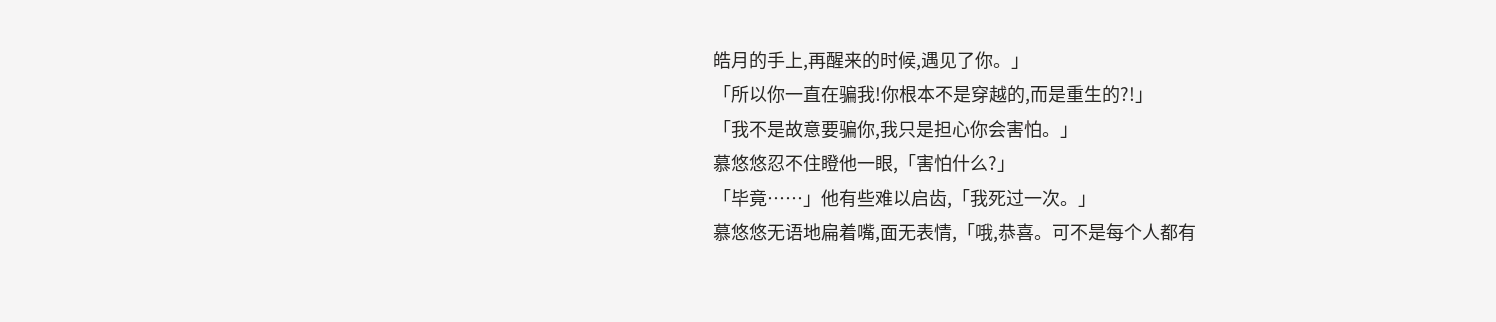皓月的手上,再醒来的时候,遇见了你。」
「所以你一直在骗我!你根本不是穿越的,而是重生的?!」
「我不是故意要骗你,我只是担心你会害怕。」
慕悠悠忍不住瞪他一眼,「害怕什么?」
「毕竟……」他有些难以启齿,「我死过一次。」
慕悠悠无语地扁着嘴,面无表情,「哦,恭喜。可不是每个人都有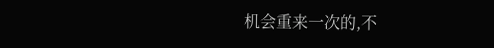机会重来一次的,不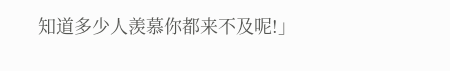知道多少人羡慕你都来不及呢!」